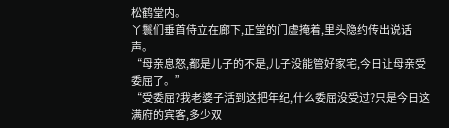松鹤堂内。
丫鬟们垂首侍立在廊下,正堂的门虚掩着,里头隐约传出说话声。
“母亲息怒,都是儿子的不是,儿子没能管好家宅,今日让母亲受委屈了。”
“受委屈?我老婆子活到这把年纪,什么委屈没受过?只是今日这满府的宾客,多少双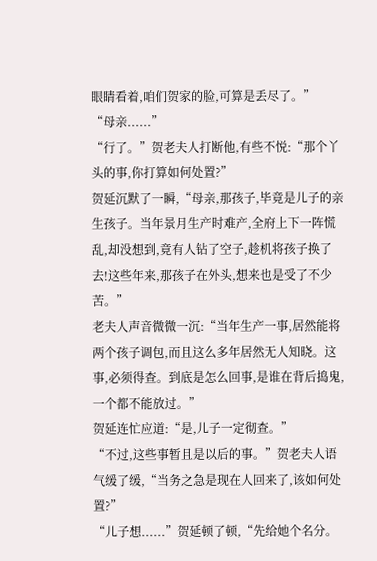眼睛看着,咱们贺家的脸,可算是丢尽了。”
“母亲......”
“行了。”贺老夫人打断他,有些不悦:“那个丫头的事,你打算如何处置?”
贺延沉默了一瞬,“母亲,那孩子,毕竟是儿子的亲生孩子。当年景月生产时难产,全府上下一阵慌乱,却没想到,竟有人钻了空子,趁机将孩子换了去!这些年来,那孩子在外头,想来也是受了不少苦。”
老夫人声音微微一沉:“当年生产一事,居然能将两个孩子调包,而且这么多年居然无人知晓。这事,必须得查。到底是怎么回事,是谁在背后捣鬼,一个都不能放过。”
贺延连忙应道:“是,儿子一定彻查。”
“不过,这些事暂且是以后的事。”贺老夫人语气缓了缓,“当务之急是现在人回来了,该如何处置?”
“儿子想......”贺延顿了顿,“先给她个名分。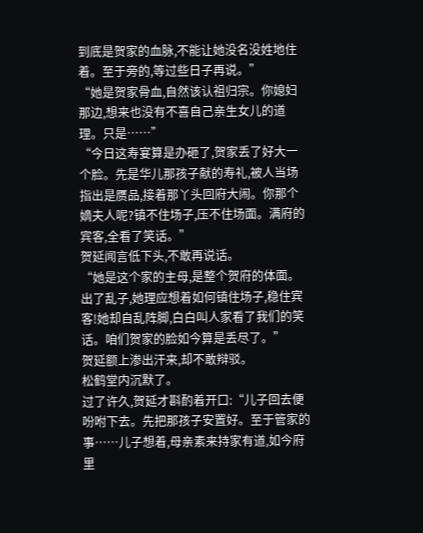到底是贺家的血脉,不能让她没名没姓地住着。至于旁的,等过些日子再说。”
“她是贺家骨血,自然该认祖归宗。你媳妇那边,想来也没有不喜自己亲生女儿的道理。只是……”
“今日这寿宴算是办砸了,贺家丢了好大一个脸。先是华儿那孩子献的寿礼,被人当场指出是赝品,接着那丫头回府大闹。你那个嫡夫人呢?镇不住场子,压不住场面。满府的宾客,全看了笑话。”
贺延闻言低下头,不敢再说话。
“她是这个家的主母,是整个贺府的体面。出了乱子,她理应想着如何镇住场子,稳住宾客!她却自乱阵脚,白白叫人家看了我们的笑话。咱们贺家的脸如今算是丢尽了。”
贺延额上渗出汗来,却不敢辩驳。
松鹤堂内沉默了。
过了许久,贺延才斟酌着开口:“儿子回去便吩咐下去。先把那孩子安置好。至于管家的事……儿子想着,母亲素来持家有道,如今府里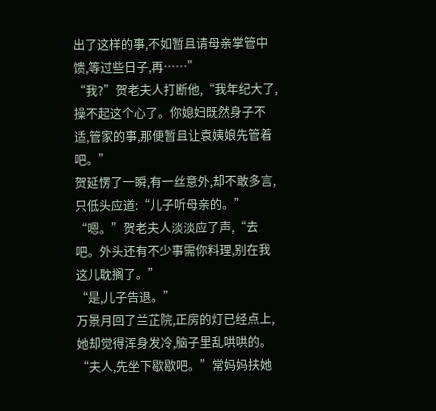出了这样的事,不如暂且请母亲掌管中馈,等过些日子,再……”
“我?”贺老夫人打断他,“我年纪大了,操不起这个心了。你媳妇既然身子不适,管家的事,那便暂且让袁姨娘先管着吧。”
贺延愣了一瞬,有一丝意外,却不敢多言,只低头应道:“儿子听母亲的。”
“嗯。”贺老夫人淡淡应了声,“去吧。外头还有不少事需你料理,别在我这儿耽搁了。”
“是,儿子告退。”
万景月回了兰芷院,正房的灯已经点上,她却觉得浑身发冷,脑子里乱哄哄的。
“夫人,先坐下歇歇吧。”常妈妈扶她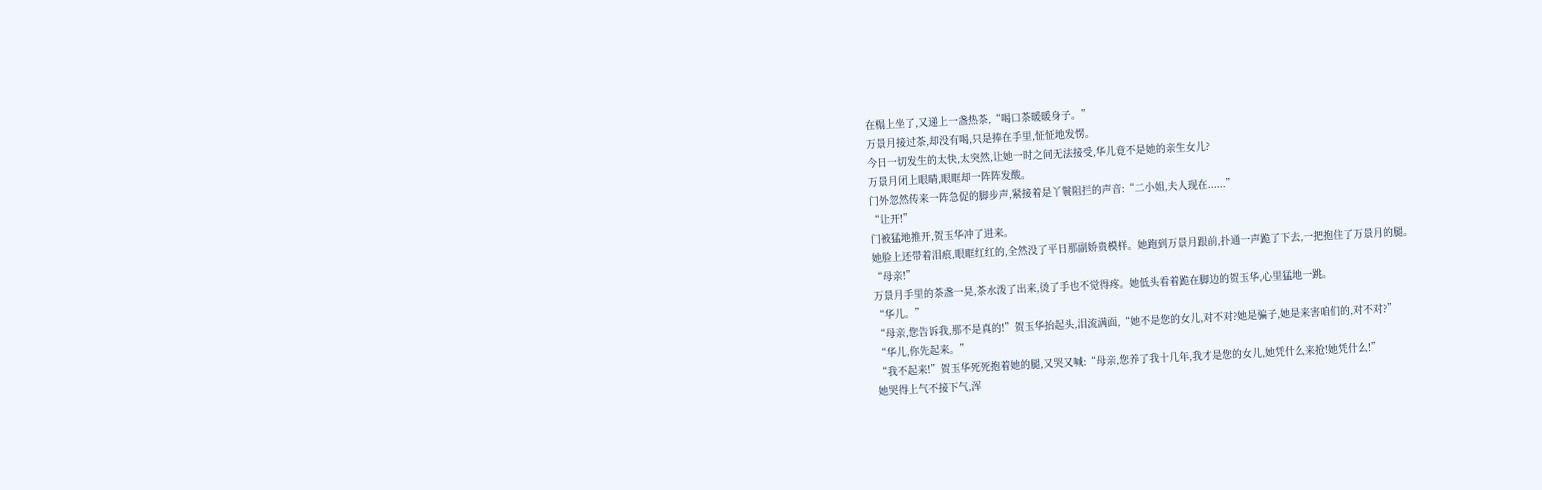在榻上坐了,又递上一盏热茶,“喝口茶暖暖身子。”
万景月接过茶,却没有喝,只是捧在手里,怔怔地发愣。
今日一切发生的太快,太突然,让她一时之间无法接受,华儿竟不是她的亲生女儿?
万景月闭上眼睛,眼眶却一阵阵发酸。
门外忽然传来一阵急促的脚步声,紧接着是丫鬟阻拦的声音:“二小姐,夫人现在......”
“让开!”
门被猛地推开,贺玉华冲了进来。
她脸上还带着泪痕,眼眶红红的,全然没了平日那副娇贵模样。她跑到万景月跟前,扑通一声跪了下去,一把抱住了万景月的腿。
“母亲!”
万景月手里的茶盏一晃,茶水泼了出来,烫了手也不觉得疼。她低头看着跪在脚边的贺玉华,心里猛地一跳。
“华儿。”
“母亲,您告诉我,那不是真的!”贺玉华抬起头,泪流满面,“她不是您的女儿,对不对?她是骗子,她是来害咱们的,对不对?”
“华儿,你先起来。”
“我不起来!”贺玉华死死抱着她的腿,又哭又喊:“母亲,您养了我十几年,我才是您的女儿,她凭什么来抢!她凭什么!”
她哭得上气不接下气,浑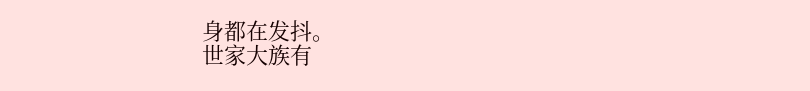身都在发抖。
世家大族有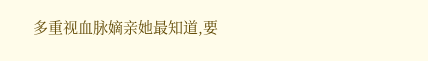多重视血脉嫡亲她最知道,要